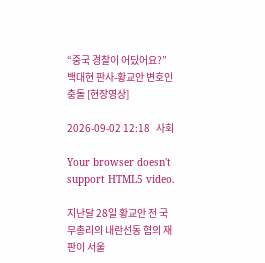“중국 경찰이 어딨어요?” 백대현 판사-황교안 변호인 충돌 [현장영상]

2026-09-02 12:18   사회

Your browser doesn't support HTML5 video.

지난달 28일 황교안 전 국무총리의 내란선동 혐의 재판이 서울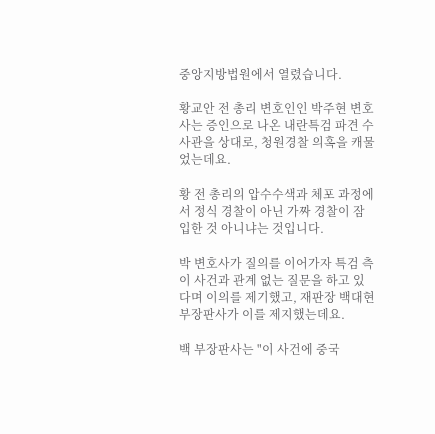중앙지방법원에서 열렸습니다.

황교안 전 총리 변호인인 박주현 변호사는 증인으로 나온 내란특검 파견 수사관을 상대로, 청원경찰 의혹을 캐물었는데요.

황 전 총리의 압수수색과 체포 과정에서 정식 경찰이 아닌 가짜 경찰이 잠입한 것 아니냐는 것입니다.

박 변호사가 질의를 이어가자 특검 측이 사건과 관계 없는 질문을 하고 있다며 이의를 제기했고, 재판장 백대현 부장판사가 이를 제지했는데요.

백 부장판사는 "이 사건에 중국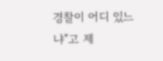경찰이 어디 있느냐"고 제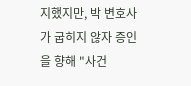지했지만, 박 변호사가 굽히지 않자 증인을 향해 "사건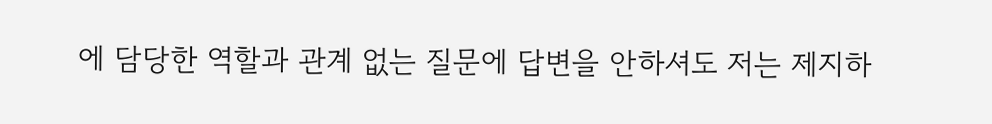에 담당한 역할과 관계 없는 질문에 답변을 안하셔도 저는 제지하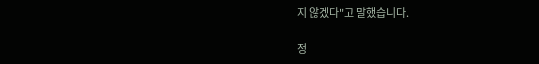지 않겠다"고 말했습니다.

정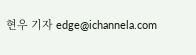현우 기자 edge@ichannela.com